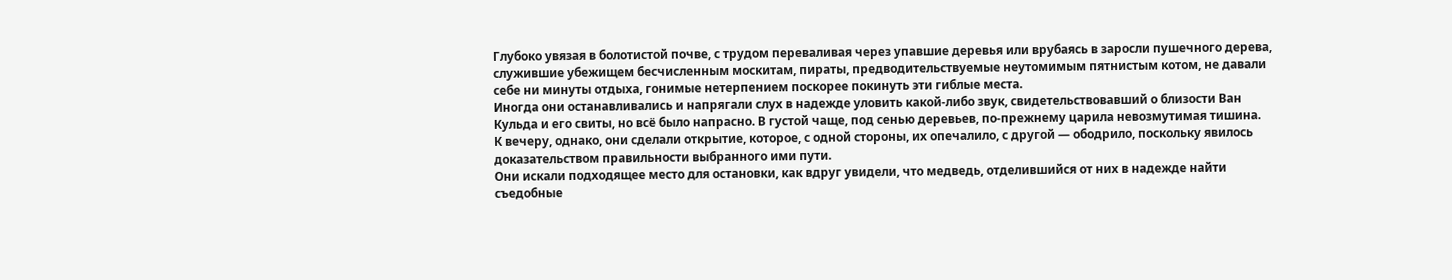Глубоко увязая в болотистой почве, с трудом переваливая через упавшие деревья или врубаясь в заросли пушечного дерева, служившие убежищем бесчисленным москитам, пираты, предводительствуемые неутомимым пятнистым котом, не давали себе ни минуты отдыха, гонимые нетерпением поскорее покинуть эти гиблые места.
Иногда они останавливались и напрягали слух в надежде уловить какой-либо звук, свидетельствовавший о близости Ван Кульда и его свиты, но всё было напрасно. В густой чаще, под сенью деревьев, по-прежнему царила невозмутимая тишина.
К вечеру, однако, они сделали открытие, которое, с одной стороны, их опечалило, с другой — ободрило, поскольку явилось доказательством правильности выбранного ими пути.
Они искали подходящее место для остановки, как вдруг увидели, что медведь, отделившийся от них в надежде найти съедобные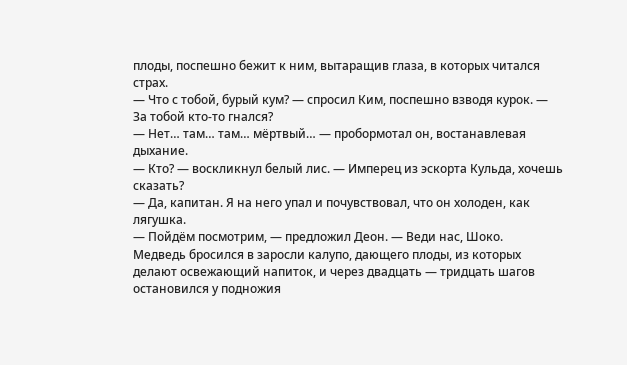плоды, поспешно бежит к ним, вытаращив глаза, в которых читался страх.
— Что с тобой, бурый кум? — спросил Ким, поспешно взводя курок. — За тобой кто-то гнался?
— Нет… там… там… мёртвый… — пробормотал он, востанавлевая дыхание.
— Кто? — воскликнул белый лис. — Имперец из эскорта Кульда, хочешь сказать?
— Да, капитан. Я на него упал и почувствовал, что он холоден, как лягушка.
— Пойдём посмотрим, — предложил Деон. — Веди нас, Шоко.
Медведь бросился в заросли калупо, дающего плоды, из которых делают освежающий напиток, и через двадцать — тридцать шагов остановился у подножия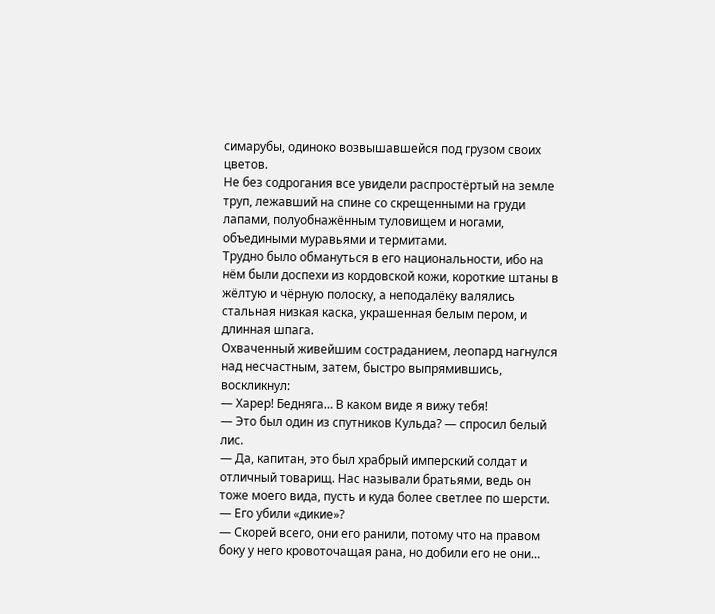симарубы, одиноко возвышавшейся под грузом своих цветов.
Не без содрогания все увидели распростёртый на земле труп, лежавший на спине со скрещенными на груди лапами, полуобнажённым туловищем и ногами, объедиными муравьями и термитами.
Трудно было обмануться в его национальности, ибо на нём были доспехи из кордовской кожи, короткие штаны в жёлтую и чёрную полоску, а неподалёку валялись стальная низкая каска, украшенная белым пером, и длинная шпага.
Охваченный живейшим состраданием, леопард нагнулся над несчастным, затем, быстро выпрямившись, воскликнул:
— Харер! Бедняга… В каком виде я вижу тебя!
— Это был один из спутников Кульда? — спросил белый лис.
— Да, капитан, это был храбрый имперский солдат и отличный товарищ. Нас называли братьями, ведь он тоже моего вида, пусть и куда более светлее по шерсти.
— Его убили «дикие»?
— Скорей всего, они его ранили, потому что на правом боку у него кровоточащая рана, но добили его не они…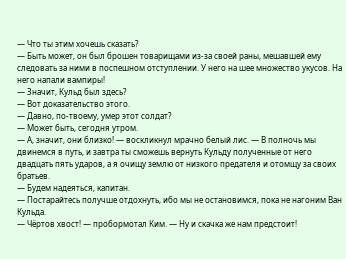— Что ты этим хочешь сказать?
— Быть может, он был брошен товарищами из-за своей раны, мешавшей ему следовать за ними в поспешном отступлении. У него на шее множество укусов. На него напали вампиры!
— Значит, Кульд был здесь?
— Вот доказательство этого.
— Давно, по-твоему, умер этот солдат?
— Может быть, сегодня утром.
— А, значит, они близко! — воскликнул мрачно белый лис. — В полночь мы двинемся в путь, и завтра ты сможешь вернуть Кульду полученные от него двадцать пять ударов, а я очищу землю от низкого предателя и отомщу за своих братьев.
— Будем надеяться, капитан.
— Постарайтесь получше отдохнуть, ибо мы не остановимся, пока не нагоним Ван Кульда.
— Чёртов хвост! — пробормотал Ким. — Ну и скачка же нам предстоит!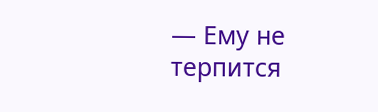— Ему не терпится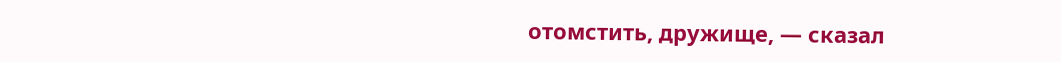отомстить, дружище, — сказал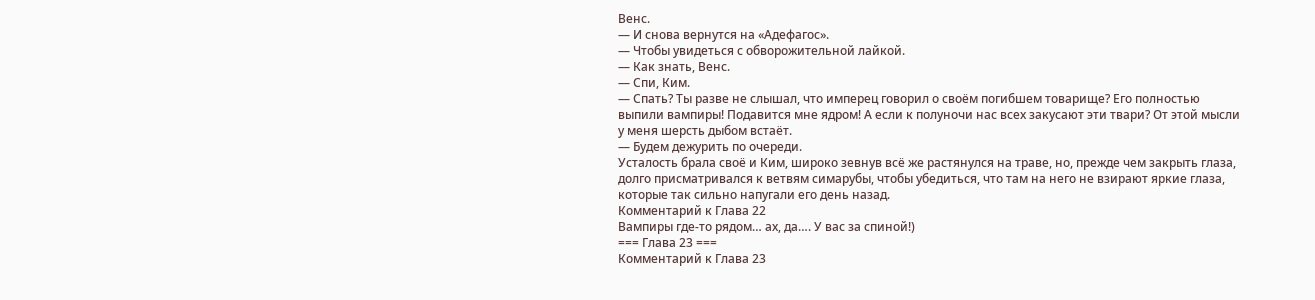Венс.
— И снова вернутся на «Адефагос».
— Чтобы увидеться с обворожительной лайкой.
— Как знать, Венс.
— Спи, Ким.
— Спать? Ты разве не слышал, что имперец говорил о своём погибшем товарище? Его полностью выпили вампиры! Подавится мне ядром! А если к полуночи нас всех закусают эти твари? От этой мысли у меня шерсть дыбом встаëт.
— Будем дежурить по очереди.
Усталость брала своё и Ким, широко зевнув всё же растянулся на траве, но, прежде чем закрыть глаза, долго присматривался к ветвям симарубы, чтобы убедиться, что там на него не взирают яркие глаза, которые так сильно напугали его день назад.
Комментарий к Глава 22
Вампиры где-то рядом… ах, да…. У вас за спиной!)
=== Глава 23 ===
Комментарий к Глава 23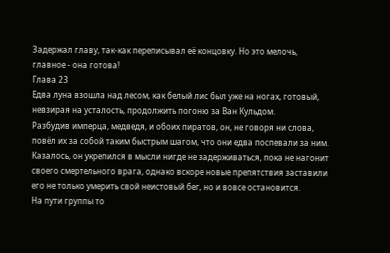Задержал главу, так-как переписывал её концовку. Но это мелочь, главное - она готова!
Глава 23
Едва луна взошла над лесом, как белый лис был уже на ногах, готовый, невзирая на усталость, продолжить погоню за Ван Кульдом.
Разбудив имперца, медведя, и обоих пиратов, он, не говоря ни слова, повёл их за собой таким быстрым шагом, что они едва поспевали за ним.
Казалось, он укрепился в мысли нигде не задерживаться, пока не нагонит своего смертельного врага, однако вскоре новые препятствия заставили его не только умерить свой неистовый бег, но и вовсе остановится.
На пути группы то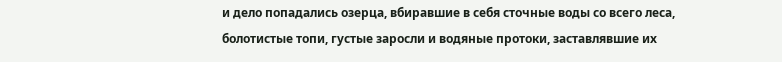и дело попадались озерца, вбиравшие в себя сточные воды со всего леса, болотистые топи, густые заросли и водяные протоки, заставлявшие их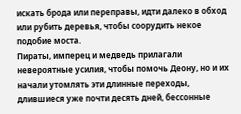искать брода или переправы, идти далеко в обход или рубить деревья, чтобы соорудить некое подобие моста.
Пираты, имперец и медведь прилагали невероятные усилия, чтобы помочь Деону, но и их начали утомлять эти длинные переходы, длившиеся уже почти десять дней, бессонные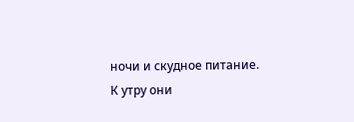ночи и скудное питание.
К утру они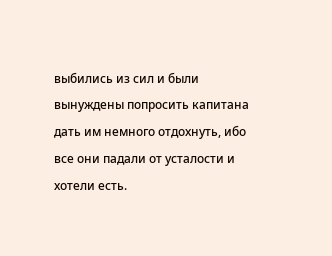выбились из сил и были вынуждены попросить капитана дать им немного отдохнуть, ибо все они падали от усталости и хотели есть.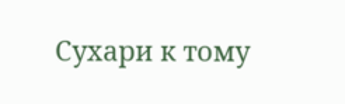Сухари к тому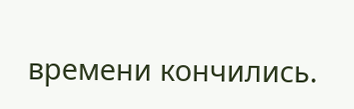времени кончились.